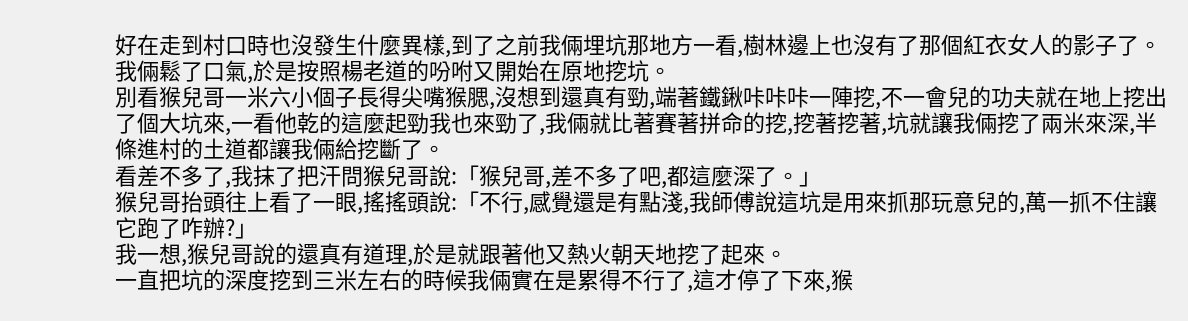好在走到村口時也沒發生什麼異樣,到了之前我倆埋坑那地方一看,樹林邊上也沒有了那個紅衣女人的影子了。
我倆鬆了口氣,於是按照楊老道的吩咐又開始在原地挖坑。
別看猴兒哥一米六小個子長得尖嘴猴腮,沒想到還真有勁,端著鐵鍬咔咔咔一陣挖,不一會兒的功夫就在地上挖出了個大坑來,一看他乾的這麼起勁我也來勁了,我倆就比著賽著拼命的挖,挖著挖著,坑就讓我倆挖了兩米來深,半條進村的土道都讓我倆給挖斷了。
看差不多了,我抹了把汗問猴兒哥說:「猴兒哥,差不多了吧,都這麼深了。」
猴兒哥抬頭往上看了一眼,搖搖頭說:「不行,感覺還是有點淺,我師傅說這坑是用來抓那玩意兒的,萬一抓不住讓它跑了咋辦?」
我一想,猴兒哥說的還真有道理,於是就跟著他又熱火朝天地挖了起來。
一直把坑的深度挖到三米左右的時候我倆實在是累得不行了,這才停了下來,猴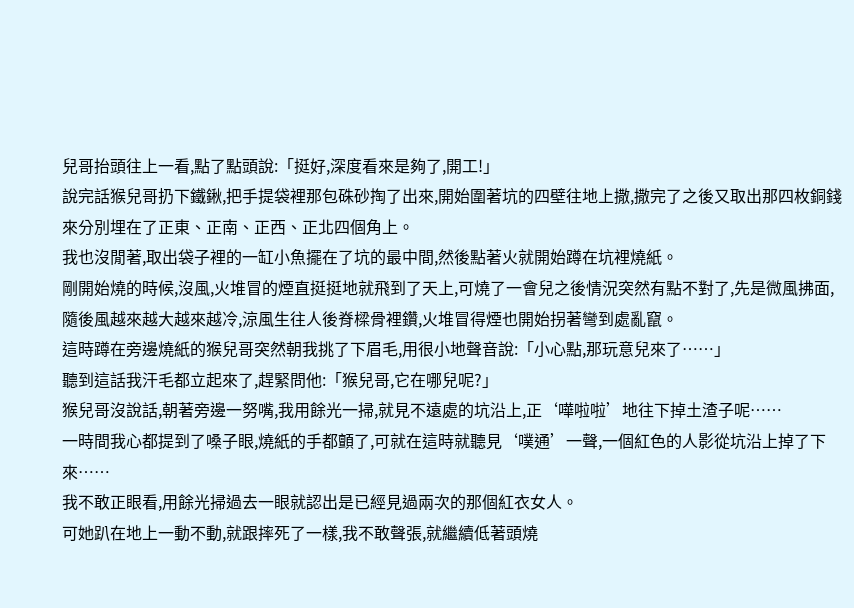兒哥抬頭往上一看,點了點頭說:「挺好,深度看來是夠了,開工!」
說完話猴兒哥扔下鐵鍬,把手提袋裡那包硃砂掏了出來,開始圍著坑的四壁往地上撒,撒完了之後又取出那四枚銅錢來分別埋在了正東、正南、正西、正北四個角上。
我也沒閒著,取出袋子裡的一缸小魚擺在了坑的最中間,然後點著火就開始蹲在坑裡燒紙。
剛開始燒的時候,沒風,火堆冒的煙直挺挺地就飛到了天上,可燒了一會兒之後情況突然有點不對了,先是微風拂面,隨後風越來越大越來越冷,涼風生往人後脊樑骨裡鑽,火堆冒得煙也開始拐著彎到處亂竄。
這時蹲在旁邊燒紙的猴兒哥突然朝我挑了下眉毛,用很小地聲音說:「小心點,那玩意兒來了……」
聽到這話我汗毛都立起來了,趕緊問他:「猴兒哥,它在哪兒呢?」
猴兒哥沒說話,朝著旁邊一努嘴,我用餘光一掃,就見不遠處的坑沿上,正‘嘩啦啦’地往下掉土渣子呢……
一時間我心都提到了嗓子眼,燒紙的手都顫了,可就在這時就聽見‘噗通’一聲,一個紅色的人影從坑沿上掉了下來……
我不敢正眼看,用餘光掃過去一眼就認出是已經見過兩次的那個紅衣女人。
可她趴在地上一動不動,就跟摔死了一樣,我不敢聲張,就繼續低著頭燒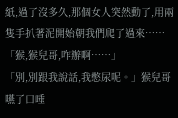紙,過了沒多久,那個女人突然動了,用兩隻手扒著泥開始朝我們爬了過來……
「猴,猴兒哥,咋辦啊……」
「別,別跟我說話,我憋尿呢。」猴兒哥嚥了口唾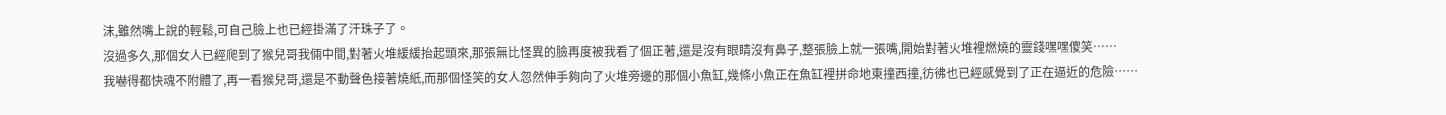沫,雖然嘴上說的輕鬆,可自己臉上也已經掛滿了汗珠子了。
沒過多久,那個女人已經爬到了猴兒哥我倆中間,對著火堆緩緩抬起頭來,那張無比怪異的臉再度被我看了個正著,還是沒有眼睛沒有鼻子,整張臉上就一張嘴,開始對著火堆裡燃燒的靈錢嘿嘿傻笑……
我嚇得都快魂不附體了,再一看猴兒哥,還是不動聲色接著燒紙,而那個怪笑的女人忽然伸手夠向了火堆旁邊的那個小魚缸,幾條小魚正在魚缸裡拼命地東撞西撞,彷彿也已經感覺到了正在逼近的危險……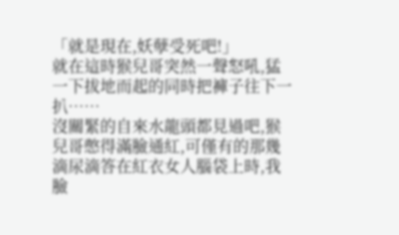「就是現在,妖孽受死吧!」
就在這時猴兒哥突然一聲怒吼,猛一下拔地而起的同時把褲子往下一扒……
沒關緊的自來水龍頭都見過吧,猴兒哥憋得滿臉通紅,可僅有的那幾滴尿滴答在紅衣女人腦袋上時,我臉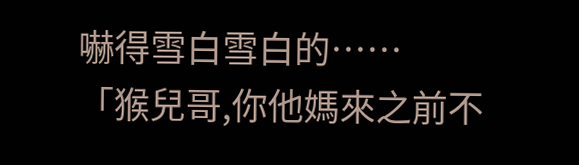嚇得雪白雪白的……
「猴兒哥,你他媽來之前不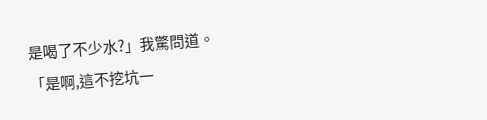是喝了不少水?」我驚問道。
「是啊,這不挖坑一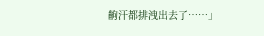齣汗都排洩出去了……」